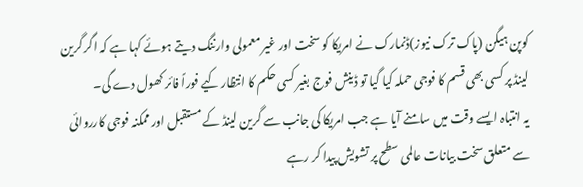کوپن ہیگن (پاک ترک نیوز)ڈنمارک نے امریکا کو سخت اور غیر معمولی وارننگ دیتے ہوئے کہا ہے کہ اگر گرین لینڈ پر کسی بھی قسم کا فوجی حملہ کیا گیا تو ڈینش فوج بغیر کسی حکم کا انتظار کیے فوراً فائر کھول دے گی۔
یہ انتباہ ایسے وقت میں سامنے آیا ہے جب امریکا کی جانب سے گرین لینڈ کے مستقبل اور ممکنہ فوجی کارروائی سے متعلق سخت بیانات عالمی سطح پر تشویش پیدا کر رہے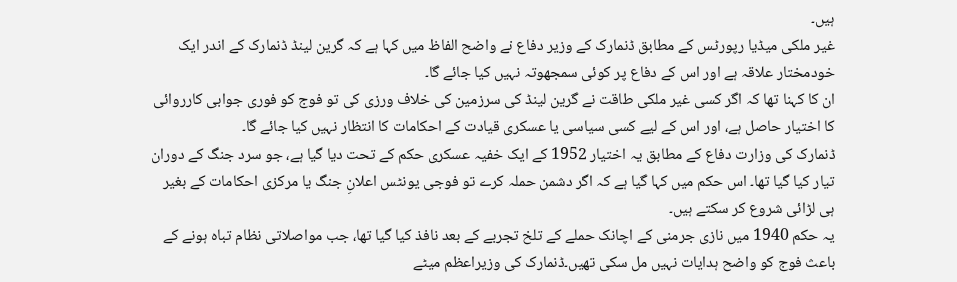ہیں۔
غیر ملکی میڈیا رپورٹس کے مطابق ڈنمارک کے وزیر دفاع نے واضح الفاظ میں کہا ہے کہ گرین لینڈ ڈنمارک کے اندر ایک خودمختار علاقہ ہے اور اس کے دفاع پر کوئی سمجھوتہ نہیں کیا جائے گا۔
ان کا کہنا تھا کہ اگر کسی غیر ملکی طاقت نے گرین لینڈ کی سرزمین کی خلاف ورزی کی تو فوج کو فوری جوابی کارروائی کا اختیار حاصل ہے، اور اس کے لیے کسی سیاسی یا عسکری قیادت کے احکامات کا انتظار نہیں کیا جائے گا۔
ڈنمارک کی وزارت دفاع کے مطابق یہ اختیار 1952 کے ایک خفیہ عسکری حکم کے تحت دیا گیا ہے، جو سرد جنگ کے دوران تیار کیا گیا تھا۔ اس حکم میں کہا گیا ہے کہ اگر دشمن حملہ کرے تو فوجی یونٹس اعلانِ جنگ یا مرکزی احکامات کے بغیر ہی لڑائی شروع کر سکتے ہیں۔
یہ حکم 1940 میں نازی جرمنی کے اچانک حملے کے تلخ تجربے کے بعد نافذ کیا گیا تھا، جب مواصلاتی نظام تباہ ہونے کے باعث فوج کو واضح ہدایات نہیں مل سکی تھیں۔ڈنمارک کی وزیراعظم میٹے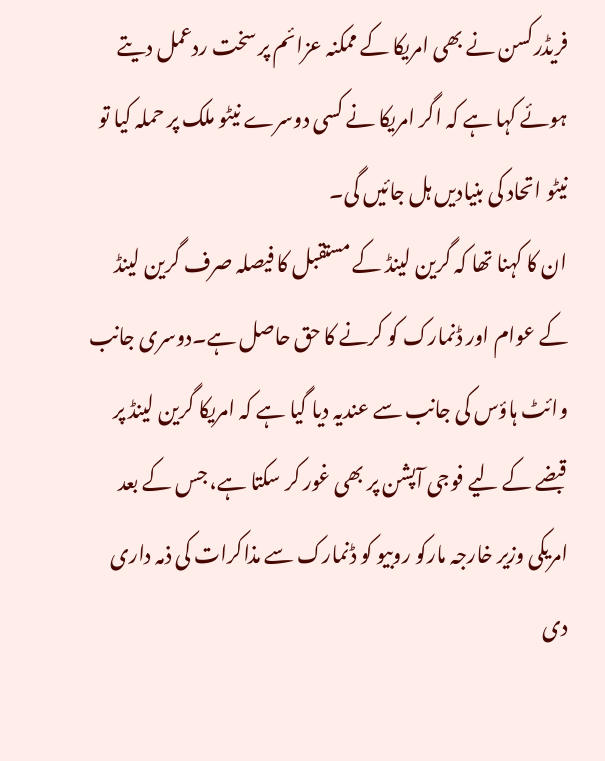فریڈرکسن نے بھی امریکا کے ممکنہ عزائم پر سخت ردعمل دیتے ہوئے کہا ہے کہ اگر امریکا نے کسی دوسرے نیٹو ملک پر حملہ کیا تو نیٹو اتحاد کی بنیادیں ہل جائیں گی۔
ان کا کہنا تھا کہ گرین لینڈ کے مستقبل کا فیصلہ صرف گرین لینڈ کے عوام اور ڈنمارک کو کرنے کا حق حاصل ہے۔دوسری جانب وائٹ ہاؤس کی جانب سے عندیہ دیا گیا ہے کہ امریکا گرین لینڈ پر قبضے کے لیے فوجی آپشن پر بھی غور کر سکتا ہے، جس کے بعد امریکی وزیر خارجہ مارکو روبیو کو ڈنمارک سے مذاکرات کی ذمہ داری دی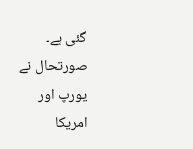گئی ہے۔
صورتحال نے یورپ اور امریکا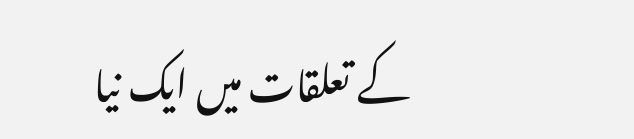کے تعلقات میں ایک نیا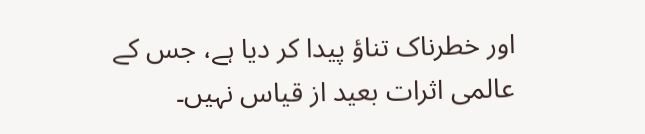اور خطرناک تناؤ پیدا کر دیا ہے، جس کے عالمی اثرات بعید از قیاس نہیں۔